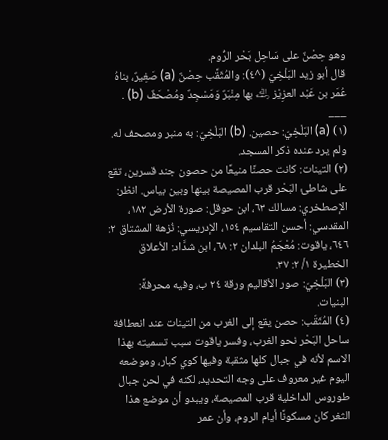وهو حِصْنٌ على سَاحِل بَحْر الرُّوم.
قال أبو زيد البَلْخِيّ (^٤): والمُثَقَّب حِصْنٌ (a) صَغِيرٌ، بناهُ عُمَر بن عَبْد العزِيْز ﵀ بها مِنْبَرٌ وَمَسْجِدٌ ومُصْحَفٌ (b) .
___
(١) (a) البَلْخِيّ: حصين. (b) البَلْخِيّ: به منبر ومصحف له. ولم يرد عنده ذكر المسجد.
(٢) التينات: كانت حصنًا منيعًا من حصون جند قسرين، تقع على شاطئ البَحْر قرب المصيصة بينها وبين بياس. انظر: الإصطخري: مسالك ٦٣، ابن حوقل: صورة الأرض ١٨٢، المقدسي: أحسن التقاسيم ١٥٤، الإدريسي: نُزهة المشتاق ٢: ٦٤٦، ياقوت: مُعْجَمُ البلدان ٢: ٦٨، ابن شدَّاد: الأعلاق الخطيرة ١/ ٢: ٣٧.
(٣) البَلْخِيّ: صور الأقاليم ورقة ٢٤ ب، وفيه محرفةً: البنيات.
(٤) المُثَقّب: حصن يقع إلى الغرب من التينات عند انعطافة ساحل البَحْر نحو الغرب، وفسر ياقوت سبب تسميته بهذا الاسم لأنه في جبال كلها مثقبة وفيها كوي كبار، وموضعه اليوم غير معروف على وجه التحديد، لكنه في لحن جبال طوروس الداخلية قرب المصيصة، ويبدو أن موضع هذا الثغر كان مسکونًا أيام الروم، وأن عمر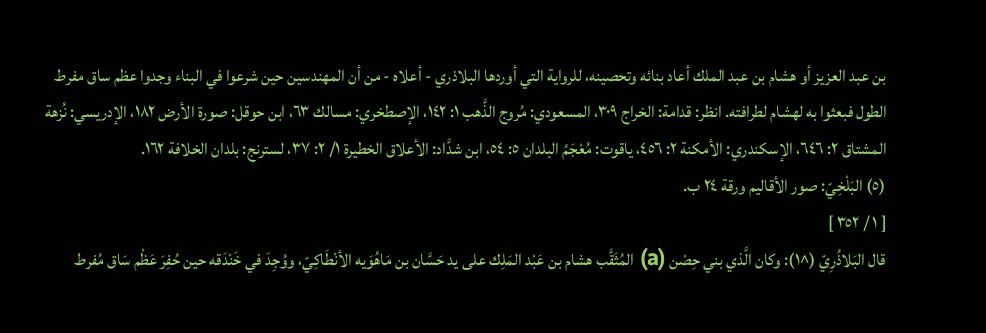بن عبد العزيز أو هشام بن عبد الملك أعاد بنائه وتحصينه، للرواية التي أوردها البلاذري - أعلاه - من أن المهندسين حين شرعوا في البناء وجدوا عظم ساق مفرط الطول فبعثوا به لهشام لطرافته. انظر: قدامة: الخراج ٣٠٩، المسعودي: مُروج الذَّهب ١: ١٤٢، الإصطخري: مسالك ٦٣، ابن حوقل: صورة الأرض ١٨٢، الإدريسي: نُزهة المشتاق ٢: ٦٤٦، الإسكندري: الأمكنة ٢: ٤٥٦، ياقوت: مُعْجَمُ البلدان ٥: ٥٤، ابن شدَّاد: الأعلاق الخطيرة ١/ ٢: ٣٧، لسترنج: بلدان الخلافة ١٦٢.
(٥) البَلْخِيّ: صور الأقاليم ورقة ٢٤ ب.
[ ١ / ٣٥٢ ]
قال البَلاذُرِيّ (^١): وكان الَّذي بني حِصْن (a) المُثَقَّب هشام بن عَبْد المَلِك على يد حَسَّان بن مَاهُوَيه الأنْطَاكِيّ، ووُجِدَ في خَنْدَقه حين حُفِرَ عَظْم سَاق مُفرط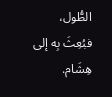الطُّول، فبُعِثَ بِه إلى هِشَام.